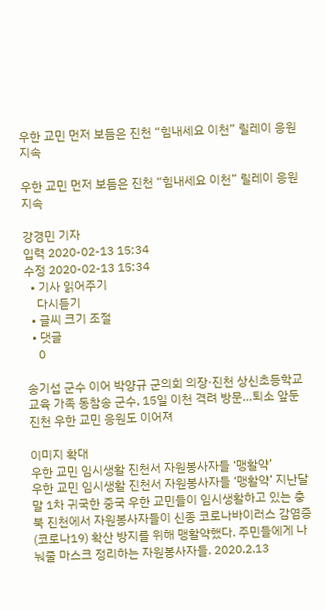우한 교민 먼저 보듬은 진천 “힘내세요 이천” 릴레이 응원 지속

우한 교민 먼저 보듬은 진천 “힘내세요 이천” 릴레이 응원 지속

강경민 기자
입력 2020-02-13 15:34
수정 2020-02-13 15:34
  • 기사 읽어주기
    다시듣기
  • 글씨 크기 조절
  • 댓글
    0

송기섭 군수 이어 박양규 군의회 의장·진천 상신초등학교 교육 가족 동참송 군수, 15일 이천 격려 방문…퇴소 앞둔 진천 우한 교민 응원도 이어져

이미지 확대
우한 교민 임시생활 진천서 자원봉사자들 ‘맹활약’
우한 교민 임시생활 진천서 자원봉사자들 ‘맹활약’ 지난달 말 1차 귀국한 중국 우한 교민들이 임시생활하고 있는 충북 진천에서 자원봉사자들이 신종 코로나바이러스 감염증(코로나19) 확산 방지를 위해 맹활약했다. 주민들에게 나눠줄 마스크 정리하는 자원봉사자들. 2020.2.13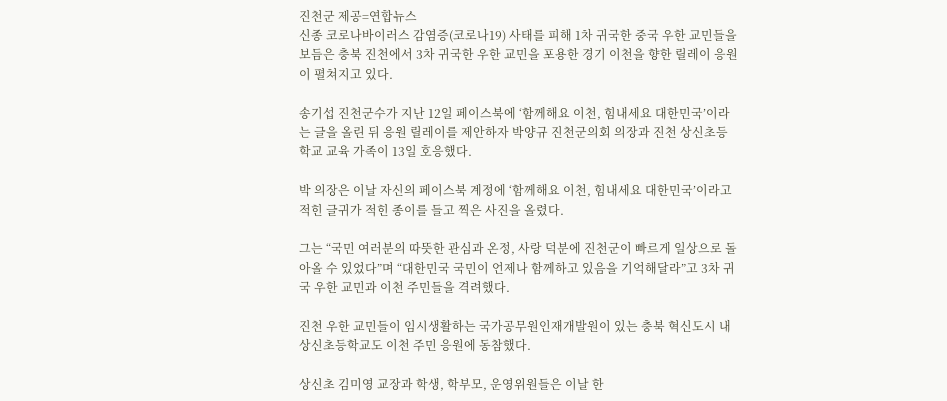진천군 제공=연합뉴스
신종 코로나바이러스 감염증(코로나19) 사태를 피해 1차 귀국한 중국 우한 교민들을 보듬은 충북 진천에서 3차 귀국한 우한 교민을 포용한 경기 이천을 향한 릴레이 응원이 펼쳐지고 있다.

송기섭 진천군수가 지난 12일 페이스북에 ‘함께해요 이천, 힘내세요 대한민국’이라는 글을 올린 뒤 응원 릴레이를 제안하자 박양규 진천군의회 의장과 진천 상신초등학교 교육 가족이 13일 호응했다.

박 의장은 이날 자신의 페이스북 계정에 ‘함께해요 이천, 힘내세요 대한민국’이라고 적힌 글귀가 적힌 종이를 들고 찍은 사진을 올렸다.

그는 “국민 여러분의 따뜻한 관심과 온정, 사랑 덕분에 진천군이 빠르게 일상으로 돌아올 수 있었다”며 “대한민국 국민이 언제나 함께하고 있음을 기억해달라”고 3차 귀국 우한 교민과 이천 주민들을 격려했다.

진천 우한 교민들이 임시생활하는 국가공무원인재개발원이 있는 충북 혁신도시 내 상신초등학교도 이천 주민 응원에 동참했다.

상신초 김미영 교장과 학생, 학부모, 운영위원들은 이날 한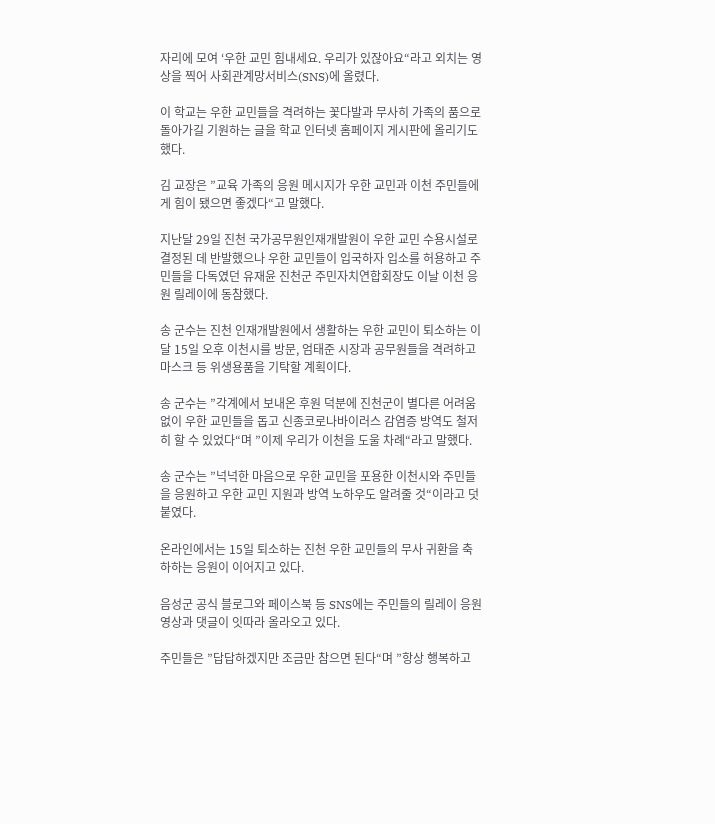자리에 모여 ‘우한 교민 힘내세요. 우리가 있잖아요“라고 외치는 영상을 찍어 사회관계망서비스(SNS)에 올렸다.

이 학교는 우한 교민들을 격려하는 꽃다발과 무사히 가족의 품으로 돌아가길 기원하는 글을 학교 인터넷 홈페이지 게시판에 올리기도 했다.

김 교장은 ”교육 가족의 응원 메시지가 우한 교민과 이천 주민들에게 힘이 됐으면 좋겠다“고 말했다.

지난달 29일 진천 국가공무원인재개발원이 우한 교민 수용시설로 결정된 데 반발했으나 우한 교민들이 입국하자 입소를 허용하고 주민들을 다독였던 유재윤 진천군 주민자치연합회장도 이날 이천 응원 릴레이에 동참했다.

송 군수는 진천 인재개발원에서 생활하는 우한 교민이 퇴소하는 이달 15일 오후 이천시를 방문, 엄태준 시장과 공무원들을 격려하고 마스크 등 위생용품을 기탁할 계획이다.

송 군수는 ”각계에서 보내온 후원 덕분에 진천군이 별다른 어려움 없이 우한 교민들을 돕고 신종코로나바이러스 감염증 방역도 철저히 할 수 있었다“며 ”이제 우리가 이천을 도울 차례“라고 말했다.

송 군수는 ”넉넉한 마음으로 우한 교민을 포용한 이천시와 주민들을 응원하고 우한 교민 지원과 방역 노하우도 알려줄 것“이라고 덧붙였다.

온라인에서는 15일 퇴소하는 진천 우한 교민들의 무사 귀환을 축하하는 응원이 이어지고 있다.

음성군 공식 블로그와 페이스북 등 SNS에는 주민들의 릴레이 응원 영상과 댓글이 잇따라 올라오고 있다.

주민들은 ”답답하겠지만 조금만 참으면 된다“며 ”항상 행복하고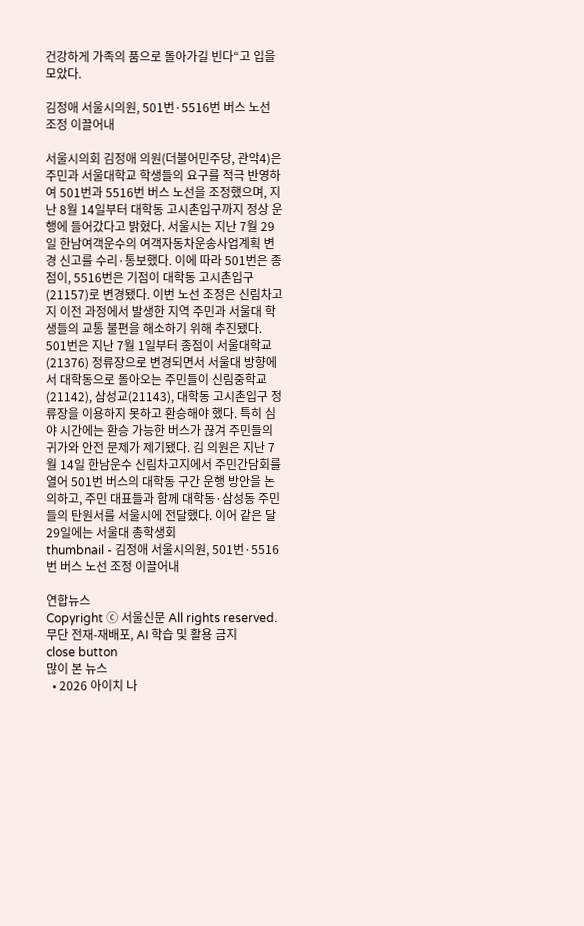건강하게 가족의 품으로 돌아가길 빈다“고 입을 모았다.

김정애 서울시의원, 501번·5516번 버스 노선 조정 이끌어내

서울시의회 김정애 의원(더불어민주당, 관악4)은 주민과 서울대학교 학생들의 요구를 적극 반영하여 501번과 5516번 버스 노선을 조정했으며, 지난 8월 14일부터 대학동 고시촌입구까지 정상 운행에 들어갔다고 밝혔다. 서울시는 지난 7월 29일 한남여객운수의 여객자동차운송사업계획 변경 신고를 수리·통보했다. 이에 따라 501번은 종점이, 5516번은 기점이 대학동 고시촌입구(21157)로 변경됐다. 이번 노선 조정은 신림차고지 이전 과정에서 발생한 지역 주민과 서울대 학생들의 교통 불편을 해소하기 위해 추진됐다. 501번은 지난 7월 1일부터 종점이 서울대학교(21376) 정류장으로 변경되면서 서울대 방향에서 대학동으로 돌아오는 주민들이 신림중학교(21142), 삼성교(21143), 대학동 고시촌입구 정류장을 이용하지 못하고 환승해야 했다. 특히 심야 시간에는 환승 가능한 버스가 끊겨 주민들의 귀가와 안전 문제가 제기됐다. 김 의원은 지난 7월 14일 한남운수 신림차고지에서 주민간담회를 열어 501번 버스의 대학동 구간 운행 방안을 논의하고, 주민 대표들과 함께 대학동·삼성동 주민들의 탄원서를 서울시에 전달했다. 이어 같은 달 29일에는 서울대 총학생회
thumbnail - 김정애 서울시의원, 501번·5516번 버스 노선 조정 이끌어내

연합뉴스
Copyright ⓒ 서울신문 All rights reserved. 무단 전재-재배포, AI 학습 및 활용 금지
close button
많이 본 뉴스
  • 2026 아이치 나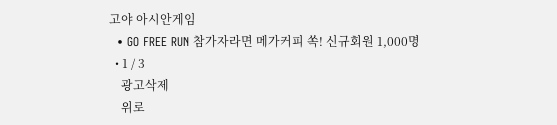고야 아시안게임
  • GO FREE RUN 참가자라면 메가커피 쏙! 신규회원 1,000명
  • 1 / 3
    광고삭제
    위로